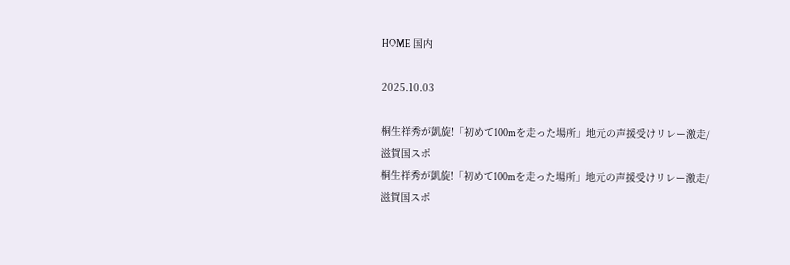HOME 国内

2025.10.03

桐生祥秀が凱旋!「初めて100mを走った場所」地元の声援受けリレー激走/滋賀国スポ
桐生祥秀が凱旋!「初めて100mを走った場所」地元の声援受けリレー激走/滋賀国スポ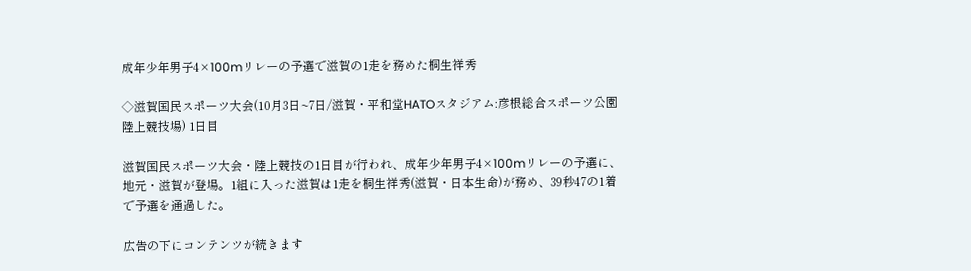成年少年男子4×100mリレーの予選で滋賀の1走を務めた桐生祥秀

◇滋賀国民スポーツ大会(10月3日~7日/滋賀・平和堂HATOスタジアム:彦根総合スポーツ公園陸上競技場) 1日目

滋賀国民スポーツ大会・陸上競技の1日目が行われ、成年少年男子4×100mリレーの予選に、地元・滋賀が登場。1組に入った滋賀は1走を桐生祥秀(滋賀・日本生命)が務め、39秒47の1着で予選を通過した。

広告の下にコンテンツが続きます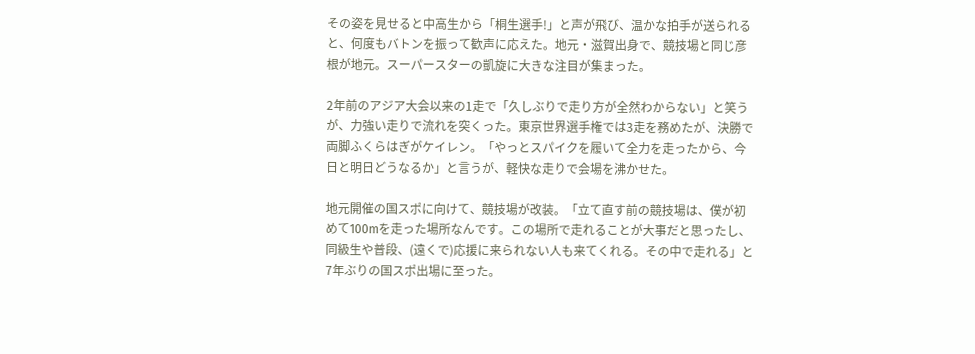その姿を見せると中高生から「桐生選手!」と声が飛び、温かな拍手が送られると、何度もバトンを振って歓声に応えた。地元・滋賀出身で、競技場と同じ彦根が地元。スーパースターの凱旋に大きな注目が集まった。

2年前のアジア大会以来の1走で「久しぶりで走り方が全然わからない」と笑うが、力強い走りで流れを突くった。東京世界選手権では3走を務めたが、決勝で両脚ふくらはぎがケイレン。「やっとスパイクを履いて全力を走ったから、今日と明日どうなるか」と言うが、軽快な走りで会場を沸かせた。

地元開催の国スポに向けて、競技場が改装。「立て直す前の競技場は、僕が初めて100mを走った場所なんです。この場所で走れることが大事だと思ったし、同級生や普段、(遠くで)応援に来られない人も来てくれる。その中で走れる」と7年ぶりの国スポ出場に至った。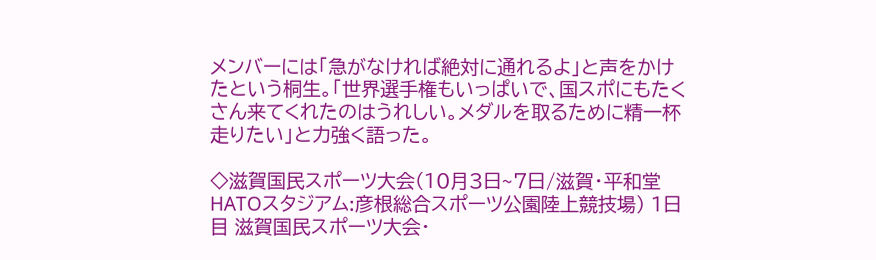メンバーには「急がなければ絶対に通れるよ」と声をかけたという桐生。「世界選手権もいっぱいで、国スポにもたくさん来てくれたのはうれしい。メダルを取るために精一杯走りたい」と力強く語った。

◇滋賀国民スポーツ大会(10月3日~7日/滋賀・平和堂HATOスタジアム:彦根総合スポーツ公園陸上競技場) 1日目 滋賀国民スポーツ大会・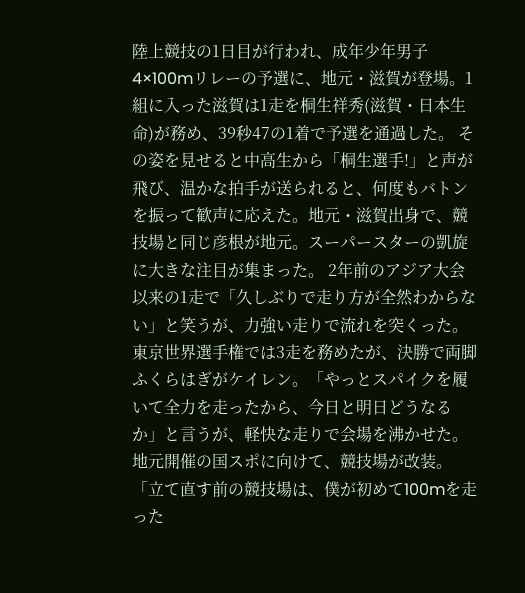陸上競技の1日目が行われ、成年少年男子4×100mリレーの予選に、地元・滋賀が登場。1組に入った滋賀は1走を桐生祥秀(滋賀・日本生命)が務め、39秒47の1着で予選を通過した。 その姿を見せると中高生から「桐生選手!」と声が飛び、温かな拍手が送られると、何度もバトンを振って歓声に応えた。地元・滋賀出身で、競技場と同じ彦根が地元。スーパースターの凱旋に大きな注目が集まった。 2年前のアジア大会以来の1走で「久しぶりで走り方が全然わからない」と笑うが、力強い走りで流れを突くった。東京世界選手権では3走を務めたが、決勝で両脚ふくらはぎがケイレン。「やっとスパイクを履いて全力を走ったから、今日と明日どうなるか」と言うが、軽快な走りで会場を沸かせた。 地元開催の国スポに向けて、競技場が改装。「立て直す前の競技場は、僕が初めて100mを走った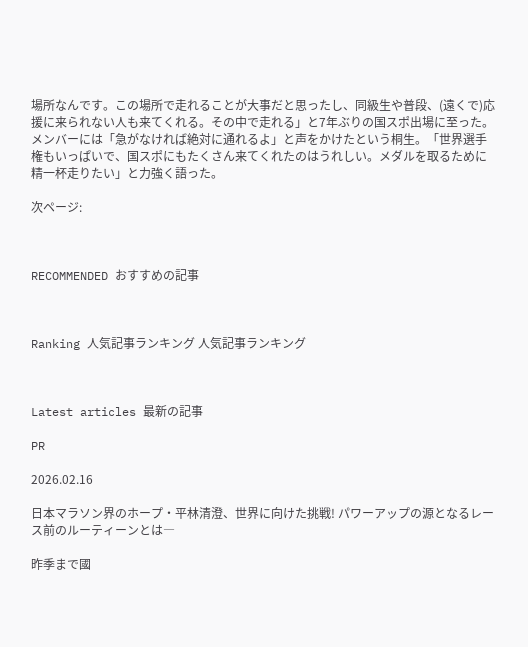場所なんです。この場所で走れることが大事だと思ったし、同級生や普段、(遠くで)応援に来られない人も来てくれる。その中で走れる」と7年ぶりの国スポ出場に至った。 メンバーには「急がなければ絶対に通れるよ」と声をかけたという桐生。「世界選手権もいっぱいで、国スポにもたくさん来てくれたのはうれしい。メダルを取るために精一杯走りたい」と力強く語った。

次ページ:



RECOMMENDED おすすめの記事



Ranking 人気記事ランキング 人気記事ランキング



Latest articles 最新の記事

PR

2026.02.16

日本マラソン界のホープ・平林清澄、世界に向けた挑戦! パワーアップの源となるレース前のルーティーンとは―

昨季まで國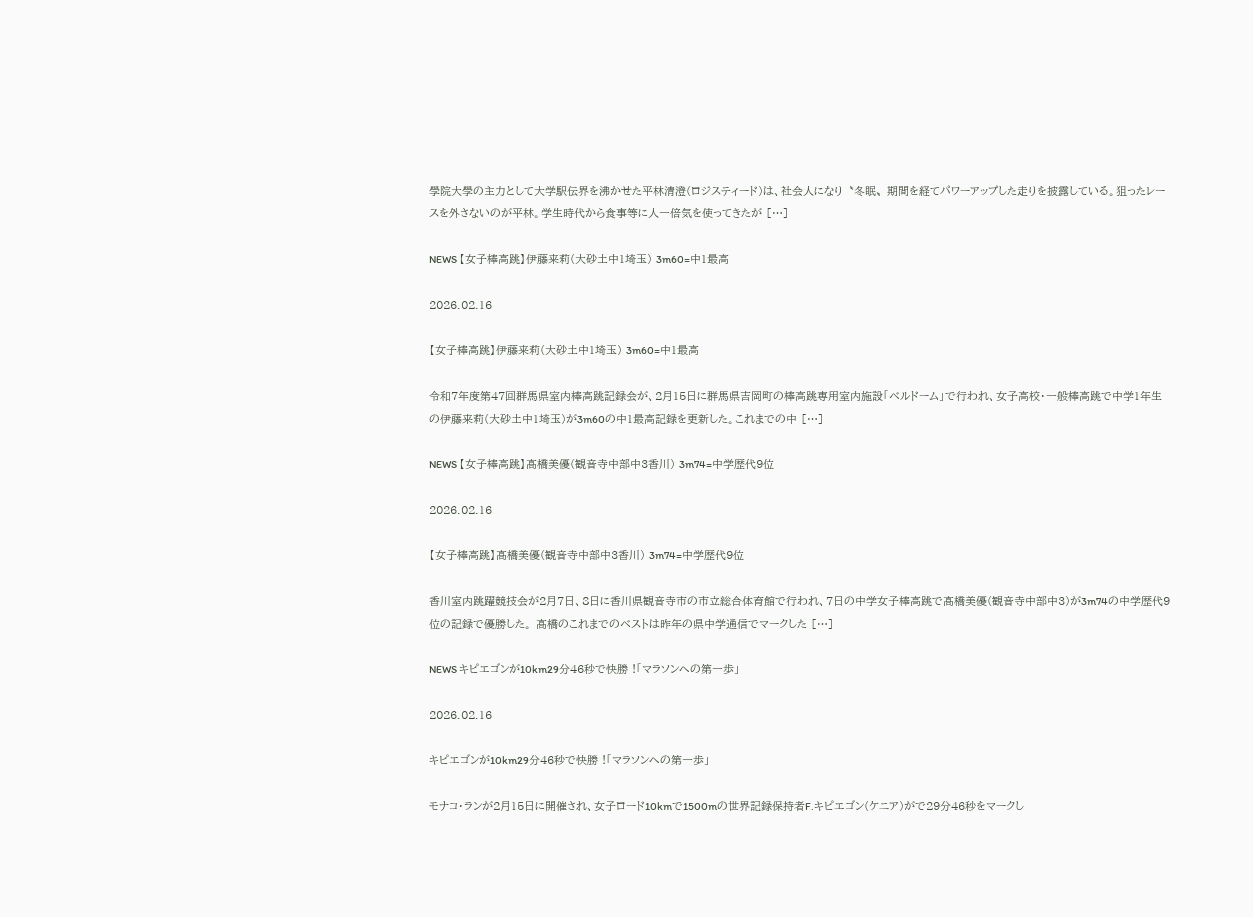學院大學の主力として大学駅伝界を沸かせた平林清澄(ロジスティード)は、社会人になり〝冬眠〟期間を経てパワーアップした走りを披露している。狙ったレースを外さないのが平林。学生時代から食事等に人一倍気を使ってきたが […]

NEWS 【女子棒高跳】伊藤来莉(大砂土中1埼玉) 3m60=中1最高

2026.02.16

【女子棒高跳】伊藤来莉(大砂土中1埼玉) 3m60=中1最高

令和7年度第47回群馬県室内棒高跳記録会が、2月15日に群馬県吉岡町の棒高跳専用室内施設「ベルドーム」で行われ、女子高校・一般棒高跳で中学1年生の伊藤来莉(大砂土中1埼玉)が3m60の中1最高記録を更新した。これまでの中 […]

NEWS 【女子棒高跳】髙橋美優(観音寺中部中3香川) 3m74=中学歴代9位

2026.02.16

【女子棒高跳】髙橋美優(観音寺中部中3香川) 3m74=中学歴代9位

香川室内跳躍競技会が2月7日、8日に香川県観音寺市の市立総合体育館で行われ、7日の中学女子棒高跳で髙橋美優(観音寺中部中3)が3m74の中学歴代9位の記録で優勝した。 髙橋のこれまでのベストは昨年の県中学通信でマークした […]

NEWS キピエゴンが10km29分46秒で快勝 !「マラソンへの第一歩」

2026.02.16

キピエゴンが10km29分46秒で快勝 !「マラソンへの第一歩」

モナコ・ランが2月15日に開催され、女子ロード10kmで1500mの世界記録保持者F.キピエゴン(ケニア)がで29分46秒をマークし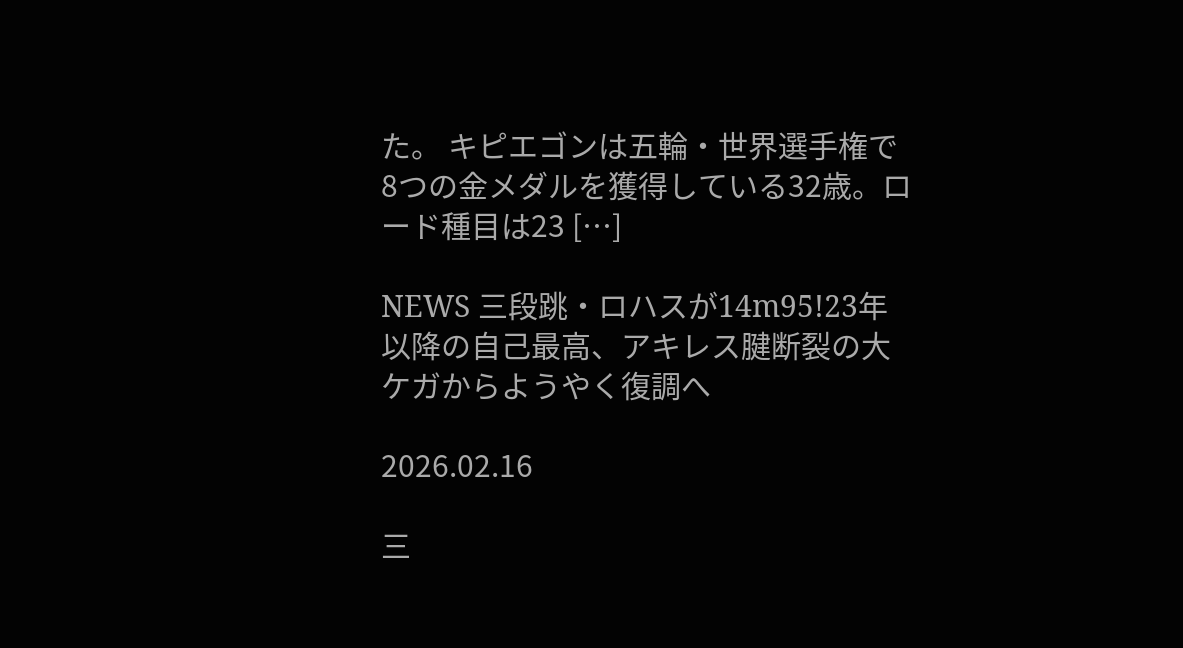た。 キピエゴンは五輪・世界選手権で8つの金メダルを獲得している32歳。ロード種目は23 […]

NEWS 三段跳・ロハスが14m95!23年以降の自己最高、アキレス腱断裂の大ケガからようやく復調へ

2026.02.16

三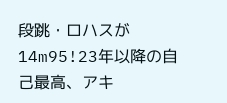段跳・ロハスが14m95!23年以降の自己最高、アキ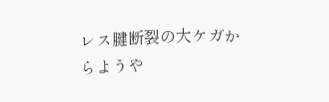レス腱断裂の大ケガからようや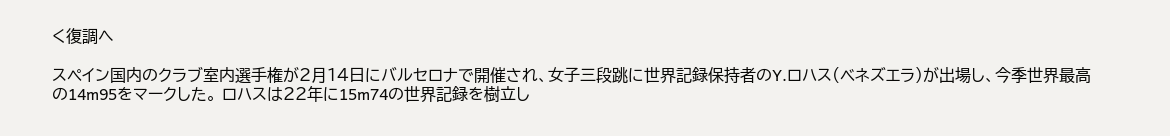く復調へ

スペイン国内のクラブ室内選手権が2月14日にバルセロナで開催され、女子三段跳に世界記録保持者のY.ロハス(ベネズエラ)が出場し、今季世界最高の14m95をマークした。 ロハスは22年に15m74の世界記録を樹立し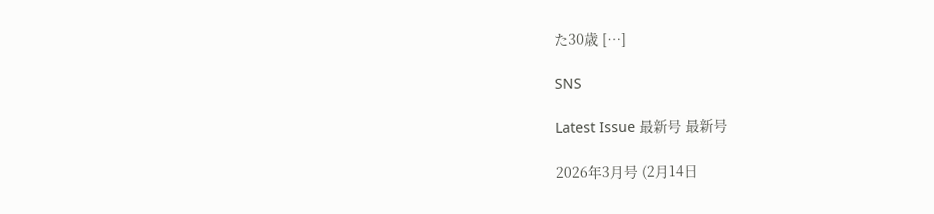た30歳 […]

SNS

Latest Issue 最新号 最新号

2026年3月号 (2月14日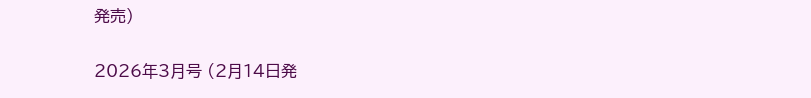発売)

2026年3月号 (2月14日発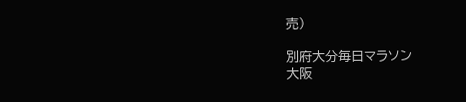売)

別府大分毎日マラソン
大阪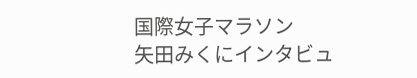国際女子マラソン
矢田みくにインタビュ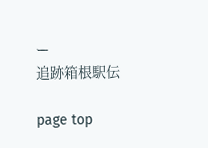ー
追跡箱根駅伝

page top